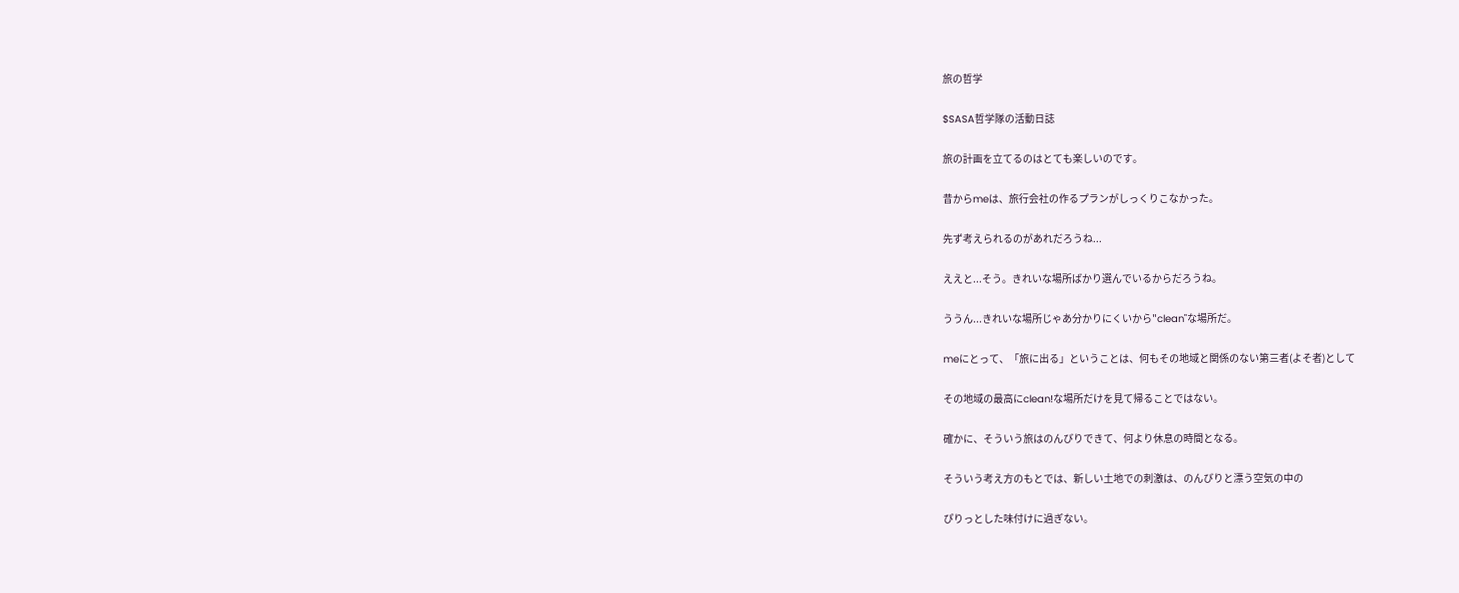旅の哲学

$SASA哲学隊の活動日誌

旅の計画を立てるのはとても楽しいのです。

昔からmeは、旅行会社の作るプランがしっくりこなかった。

先ず考えられるのがあれだろうね...

ええと...そう。きれいな場所ばかり選んでいるからだろうね。

ううん...きれいな場所じゃあ分かりにくいから"clean"な場所だ。

meにとって、「旅に出る」ということは、何もその地域と関係のない第三者(よそ者)として

その地域の最高にclean!な場所だけを見て帰ることではない。

確かに、そういう旅はのんびりできて、何より休息の時間となる。

そういう考え方のもとでは、新しい土地での刺激は、のんびりと漂う空気の中の

ぴりっとした味付けに過ぎない。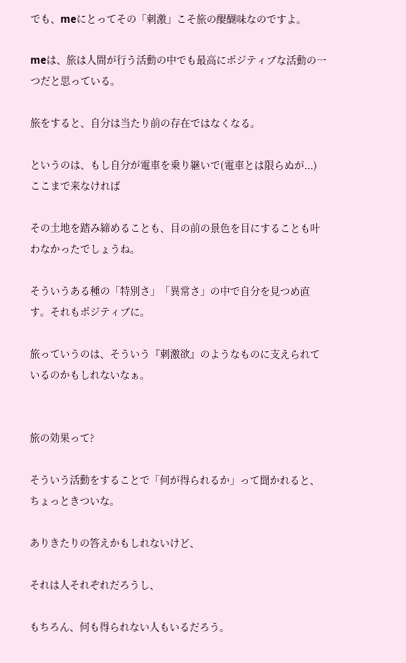でも、meにとってその「刺激」こそ旅の醍醐味なのですよ。

meは、旅は人間が行う活動の中でも最高にポジティブな活動の一つだと思っている。

旅をすると、自分は当たり前の存在ではなくなる。

というのは、もし自分が電車を乗り継いで(電車とは限らぬが...)ここまで来なければ

その土地を踏み締めることも、目の前の景色を目にすることも叶わなかったでしょうね。

そういうある種の「特別さ」「異常さ」の中で自分を見つめ直す。それもポジティブに。

旅っていうのは、そういう『刺激欲』のようなものに支えられているのかもしれないなぁ。


旅の効果って?

そういう活動をすることで「何が得られるか」って聞かれると、ちょっときついな。

ありきたりの答えかもしれないけど、

それは人それぞれだろうし、

もちろん、何も得られない人もいるだろう。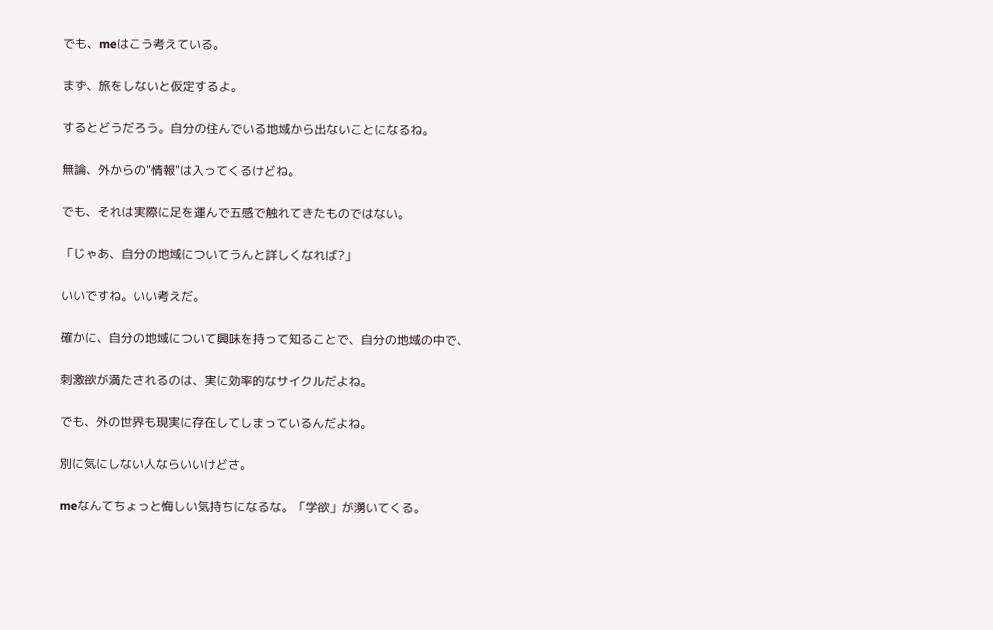でも、meはこう考えている。

まず、旅をしないと仮定するよ。

するとどうだろう。自分の住んでいる地域から出ないことになるね。

無論、外からの"情報"は入ってくるけどね。

でも、それは実際に足を運んで五感で触れてきたものではない。

「じゃあ、自分の地域についてうんと詳しくなれば?」

いいですね。いい考えだ。

確かに、自分の地域について興味を持って知ることで、自分の地域の中で、

刺激欲が満たされるのは、実に効率的なサイクルだよね。

でも、外の世界も現実に存在してしまっているんだよね。

別に気にしない人ならいいけどさ。

meなんてちょっと悔しい気持ちになるな。「学欲」が湧いてくる。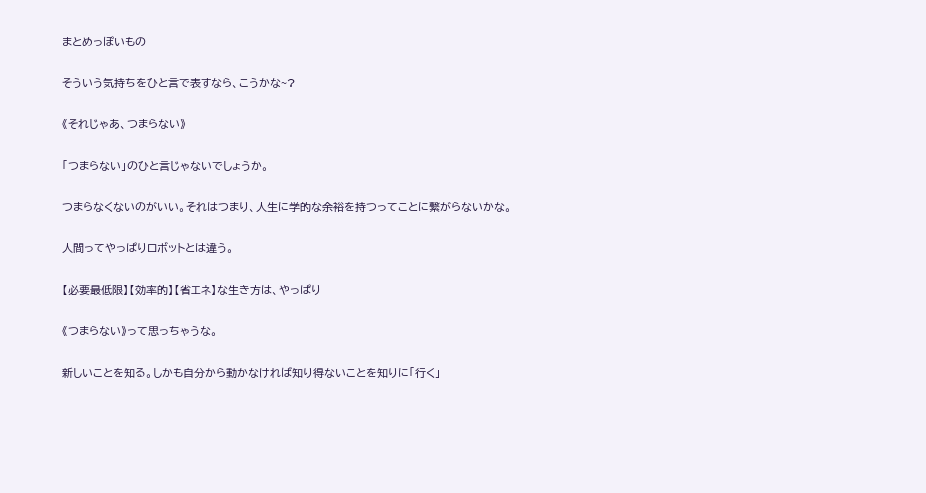まとめっぽいもの

そういう気持ちをひと言で表すなら、こうかな~?

《それじゃあ、つまらない》

「つまらない」のひと言じゃないでしょうか。

つまらなくないのがいい。それはつまり、人生に学的な余裕を持つってことに繋がらないかな。

人間ってやっぱりロボットとは違う。

【必要最低限】【効率的】【省エネ】な生き方は、やっぱり

《つまらない》って思っちゃうな。

新しいことを知る。しかも自分から動かなければ知り得ないことを知りに「行く」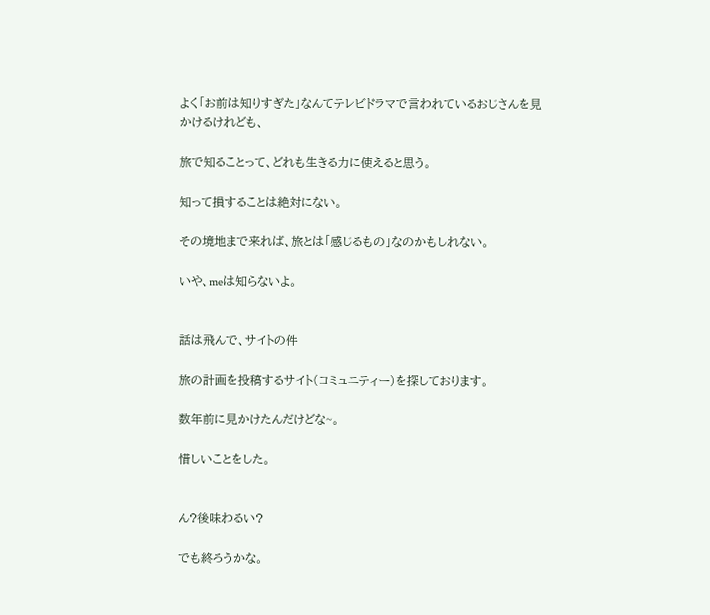よく「お前は知りすぎた」なんてテレビドラマで言われているおじさんを見かけるけれども、

旅で知ることって、どれも生きる力に使えると思う。

知って損することは絶対にない。

その境地まで来れば、旅とは「感じるもの」なのかもしれない。

いや、meは知らないよ。


話は飛んで、サイトの件

旅の計画を投稿するサイト(コミュニティー)を探しております。

数年前に見かけたんだけどな~。

惜しいことをした。


ん?後味わるい?

でも終ろうかな。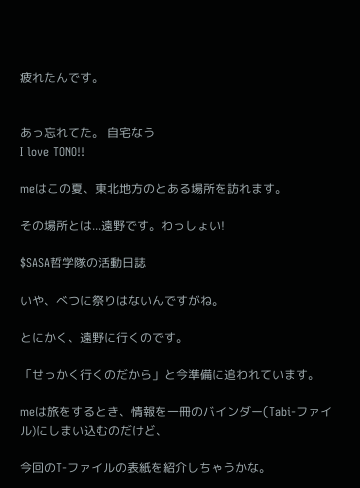疲れたんです。


あっ忘れてた。 自宅なう
I love TONO!!

meはこの夏、東北地方のとある場所を訪れます。

その場所とは...遠野です。わっしょい!

$SASA哲学隊の活動日誌

いや、べつに祭りはないんですがね。

とにかく、遠野に行くのです。

「せっかく行くのだから」と今準備に追われています。

meは旅をするとき、情報を一冊のバインダー(Tabi-ファイル)にしまい込むのだけど、

今回のT-ファイルの表紙を紹介しちゃうかな。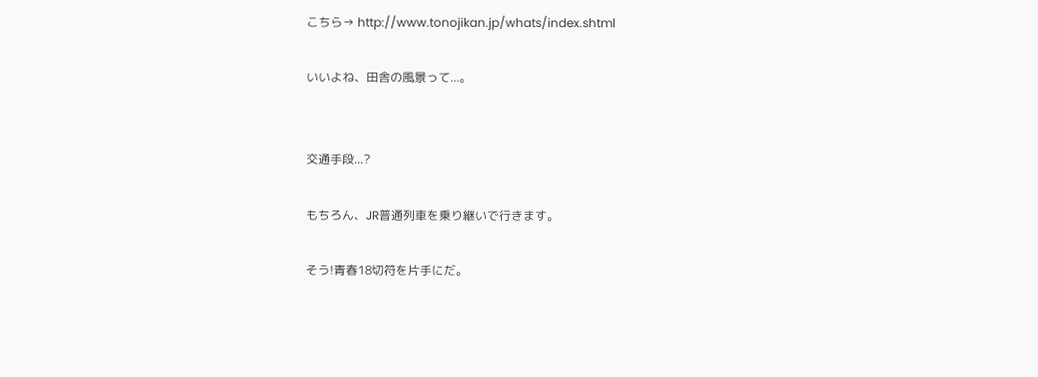こちら→ http://www.tonojikan.jp/whats/index.shtml

いいよね、田舎の風景って...。


交通手段...?

もちろん、JR普通列車を乗り継いで行きます。

そう!青春18切符を片手にだ。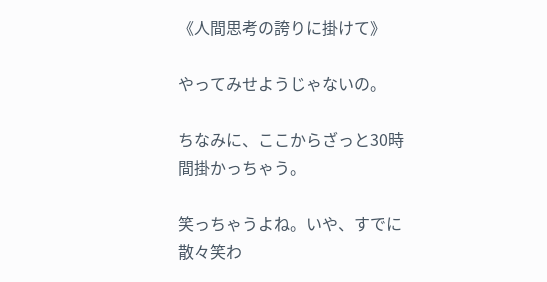《人間思考の誇りに掛けて》

やってみせようじゃないの。

ちなみに、ここからざっと30時間掛かっちゃう。

笑っちゃうよね。いや、すでに散々笑わ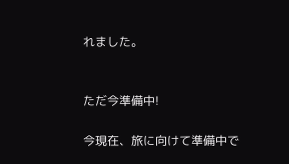れました。


ただ今準備中!

今現在、旅に向けて準備中で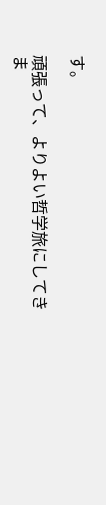す。

頑張って、よりよい哲学旅にしてきま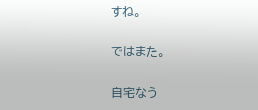すね。

ではまた。

自宅なう